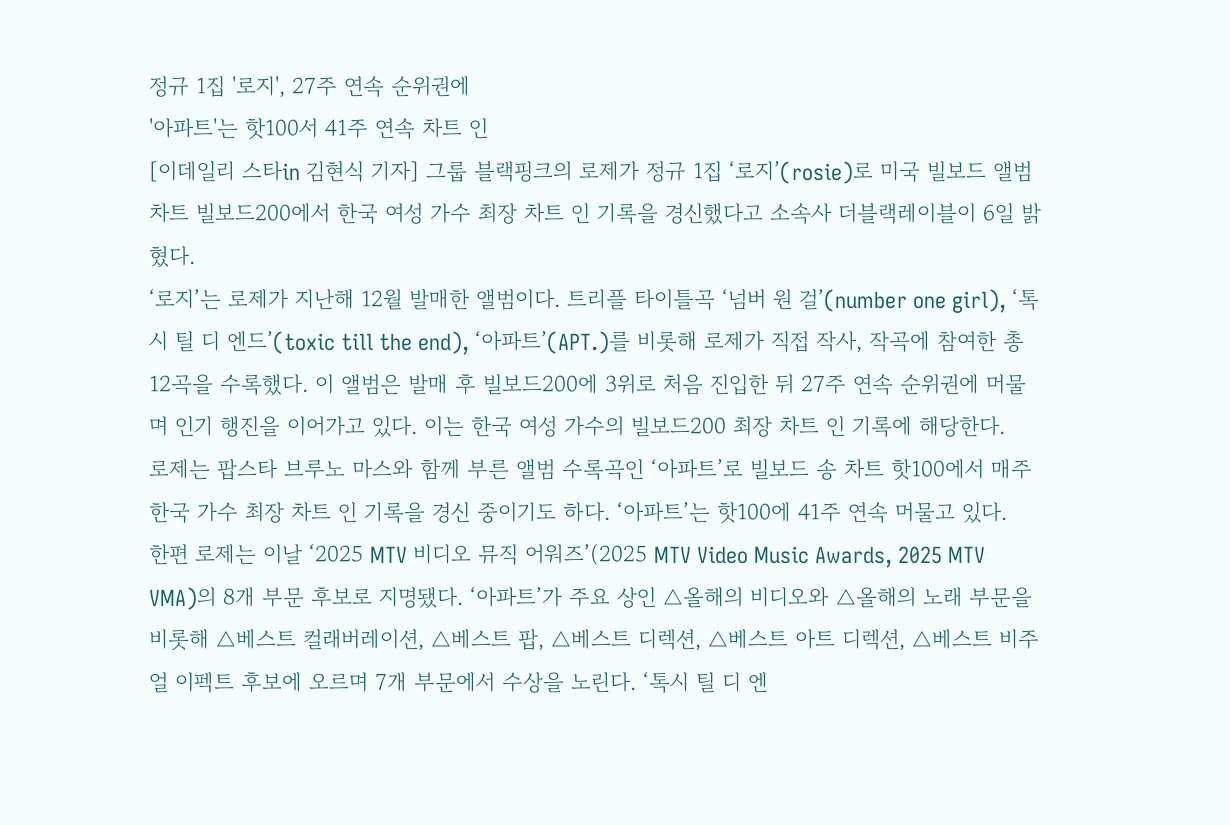정규 1집 '로지', 27주 연속 순위권에
'아파트'는 핫100서 41주 연속 차트 인
[이데일리 스타in 김현식 기자] 그룹 블랙핑크의 로제가 정규 1집 ‘로지’(rosie)로 미국 빌보드 앨범 차트 빌보드200에서 한국 여성 가수 최장 차트 인 기록을 경신했다고 소속사 더블랙레이블이 6일 밝혔다.
‘로지’는 로제가 지난해 12월 발매한 앨범이다. 트리플 타이틀곡 ‘넘버 원 걸’(number one girl), ‘톡시 틸 디 엔드’(toxic till the end), ‘아파트’(APT.)를 비롯해 로제가 직접 작사, 작곡에 참여한 총 12곡을 수록했다. 이 앨범은 발매 후 빌보드200에 3위로 처음 진입한 뒤 27주 연속 순위권에 머물며 인기 행진을 이어가고 있다. 이는 한국 여성 가수의 빌보드200 최장 차트 인 기록에 해당한다.
로제는 팝스타 브루노 마스와 함께 부른 앨범 수록곡인 ‘아파트’로 빌보드 송 차트 핫100에서 매주 한국 가수 최장 차트 인 기록을 경신 중이기도 하다. ‘아파트’는 핫100에 41주 연속 머물고 있다.
한편 로제는 이날 ‘2025 MTV 비디오 뮤직 어워즈’(2025 MTV Video Music Awards, 2025 MTV VMA)의 8개 부문 후보로 지명됐다. ‘아파트’가 주요 상인 △올해의 비디오와 △올해의 노래 부문을 비롯해 △베스트 컬래버레이션, △베스트 팝, △베스트 디렉션, △베스트 아트 디렉션, △베스트 비주얼 이펙트 후보에 오르며 7개 부문에서 수상을 노린다. ‘톡시 틸 디 엔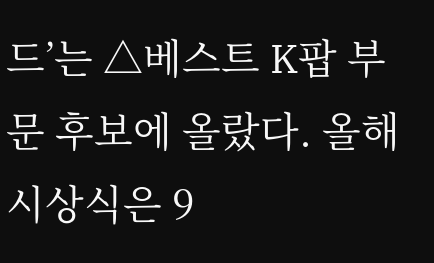드’는 △베스트 K팝 부문 후보에 올랐다. 올해 시상식은 9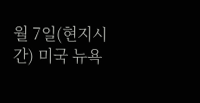월 7일(현지시간) 미국 뉴욕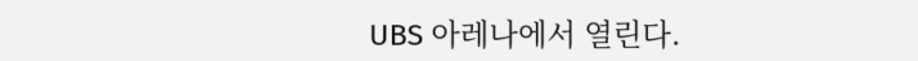UBS 아레나에서 열린다.